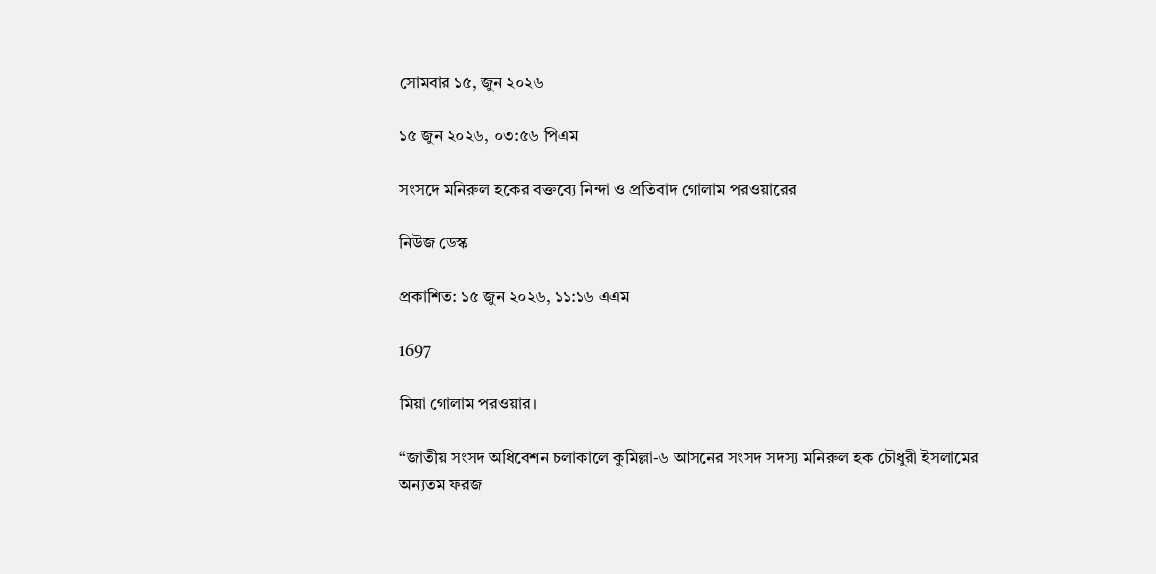সোমবার ১৫, জুন ২০২৬

১৫ জুন ২০২৬, ০৩:৫৬ পিএম

সংসদে মনিরুল হকের বক্তব্যে নিন্দা ও প্রতিবাদ গোলাম পরওয়ারের

নিউজ ডেস্ক

প্রকাশিত: ১৫ জুন ২০২৬, ১১:১৬ এএম

1697

মিয়া গোলাম পরওয়ার।

“জাতীয় সংসদ অধিবেশন চলাকালে কুমিল্লা-৬ আসনের সংসদ সদস্য মনিরুল হক চৌধুরী ইসলামের অন্যতম ফরজ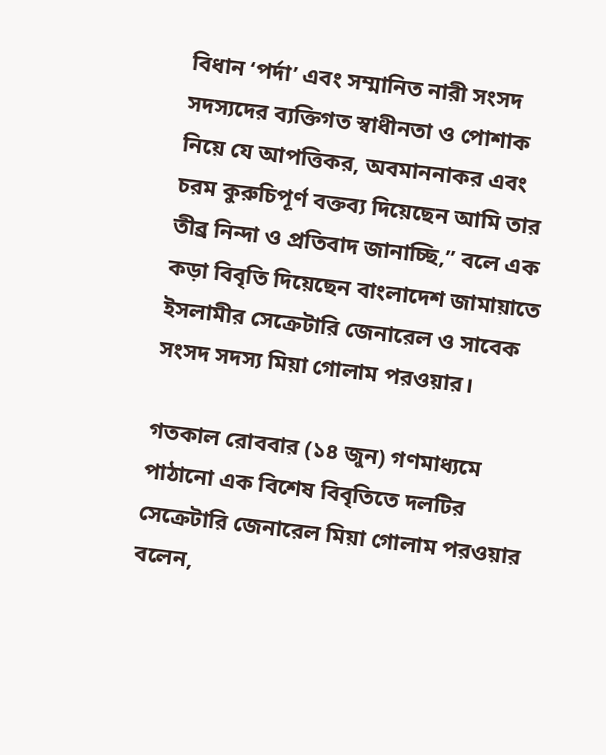বিধান ‘পর্দা’ এবং সম্মানিত নারী সংসদ সদস্যদের ব্যক্তিগত স্বাধীনতা ও পোশাক নিয়ে যে আপত্তিকর, অবমাননাকর এবং চরম কুরুচিপূর্ণ বক্তব্য দিয়েছেন আমি তার তীব্র নিন্দা ও প্রতিবাদ জানাচ্ছি,” বলে এক কড়া বিবৃতি দিয়েছেন বাংলাদেশ জামায়াতে ইসলামীর সেক্রেটারি জেনারেল ও সাবেক সংসদ সদস্য মিয়া গোলাম পরওয়ার।

গতকাল রোববার (১৪ জুন) গণমাধ্যমে পাঠানো এক বিশেষ বিবৃতিতে দলটির সেক্রেটারি জেনারেল মিয়া গোলাম পরওয়ার বলেন,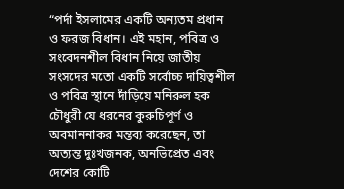“পর্দা ইসলামের একটি অন্যতম প্রধান ও ফরজ বিধান। এই মহান, পবিত্র ও সংবেদনশীল বিধান নিয়ে জাতীয় সংসদের মতো একটি সর্বোচ্চ দায়িত্বশীল ও পবিত্র স্থানে দাঁড়িয়ে মনিরুল হক চৌধুরী যে ধরনের কুরুচিপূর্ণ ও অবমাননাকর মন্তব্য করেছেন, তা অত্যন্ত দুঃখজনক, অনভিপ্রেত এবং দেশের কোটি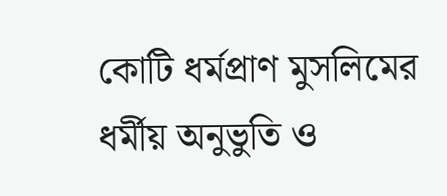কোটি ধর্মপ্রাণ মুসলিমের ধর্মীয় অনুভুতি ও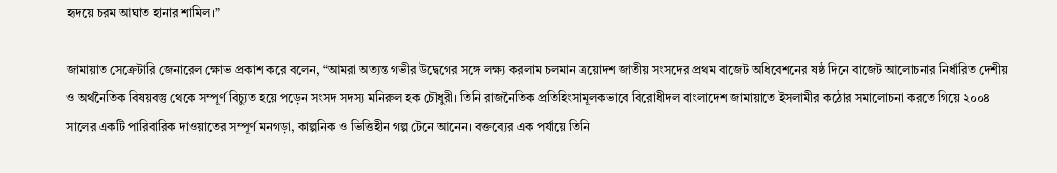হৃদয়ে চরম আঘাত হানার শামিল।”

জামায়াত সেক্রেটারি জেনারেল ক্ষোভ প্রকাশ করে বলেন, “আমরা অত্যন্ত গভীর উদ্বেগের সঙ্গে লক্ষ্য করলাম চলমান ত্রয়োদশ জাতীয় সংসদের প্রথম বাজেট অধিবেশনের ষষ্ঠ দিনে বাজেট আলোচনার নির্ধারিত দেশীয় ও অর্থনৈতিক বিষয়বস্তু থেকে সম্পূর্ণ বিচ্যুত হয়ে পড়েন সংসদ সদস্য মনিরুল হক চৌধুরী। তিনি রাজনৈতিক প্রতিহিংসামূলকভাবে বিরোধীদল বাংলাদেশ জামায়াতে ইসলামীর কঠোর সমালোচনা করতে গিয়ে ২০০৪ সালের একটি পারিবারিক দাওয়াতের সম্পূর্ণ মনগড়া, কাল্পনিক ও ভিত্তিহীন গল্প টেনে আনেন। বক্তব্যের এক পর্যায়ে তিনি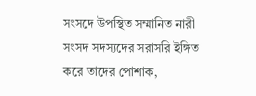সংসদে উপস্থিত সম্মানিত নারী সংসদ সদস্যদের সরাসরি ইঙ্গিত করে তাদের পোশাক,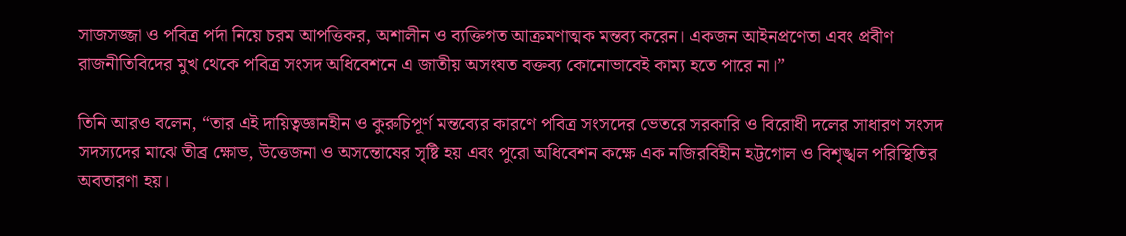সাজসজ্জা ও পবিত্র পর্দা নিয়ে চরম আপত্তিকর, অশালীন ও ব্যক্তিগত আক্রমণাত্মক মন্তব্য করেন। একজন আইনপ্রণেতা এবং প্রবীণ রাজনীতিবিদের মুখ থেকে পবিত্র সংসদ অধিবেশনে এ জাতীয় অসংযত বক্তব্য কোনোভাবেই কাম্য হতে পারে না।”

তিনি আরও বলেন, “তার এই দায়িত্বজ্ঞানহীন ও কুরুচিপূর্ণ মন্তব্যের কারণে পবিত্র সংসদের ভেতরে সরকারি ও বিরোধী দলের সাধারণ সংসদ সদস্যদের মাঝে তীব্র ক্ষোভ, উত্তেজনা ও অসন্তোষের সৃষ্টি হয় এবং পুরো অধিবেশন কক্ষে এক নজিরবিহীন হট্টগোল ও বিশৃঙ্খল পরিস্থিতির অবতারণা হয়।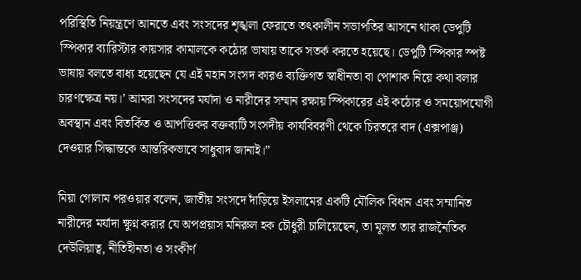পরিস্থিতি নিয়ন্ত্রণে আনতে এবং সংসদের শৃঙ্খলা ফেরাতে তৎকালীন সভাপতির আসনে থাকা ডেপুটি স্পিকার ব্যারিস্টার কায়সার কামালকে কঠোর ভাষায় তাকে সতর্ক করতে হয়েছে। ডেপুটি স্পিকার স্পষ্ট ভাষায় বলতে বাধ্য হয়েছেন যে এই মহান সংসদ কারও ব্যক্তিগত স্বাধীনতা বা পোশাক নিয়ে কথা বলার চারণক্ষেত্র নয়।’ আমরা সংসদের মর্যাদা ও নারীদের সম্মান রক্ষায় স্পিকারের এই কঠোর ও সময়োপযোগী অবস্থান এবং বিতর্কিত ও আপত্তিকর বক্তব্যটি সংসদীয় কার্যবিবরণী থেকে চিরতরে বাদ (এক্সপাঞ্জ) দেওয়ার সিদ্ধান্তকে আন্তরিকভাবে সাধুবাদ জানাই।”

মিয়া গোলাম পরওয়ার বলেন, জাতীয় সংসদে দাঁড়িয়ে ইসলামের একটি মৌলিক বিধান এবং সম্মানিত নারীদের মর্যাদা ক্ষুণ্ন করার যে অপপ্রয়াস মনিরুল হক চৌধুরী চালিয়েছেন, তা মূলত তার রাজনৈতিক দেউলিয়াত্ব, নীতিহীনতা ও সংকীর্ণ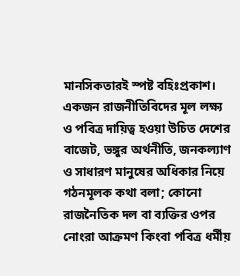মানসিকতারই স্পষ্ট বহিঃপ্রকাশ। একজন রাজনীতিবিদের মূল লক্ষ্য ও পবিত্র দায়িত্ব হওয়া উচিত দেশের বাজেট, ভঙ্গুর অর্থনীতি, জনকল্যাণ ও সাধারণ মানুষের অধিকার নিয়ে গঠনমূলক কথা বলা; কোনো রাজনৈতিক দল বা ব্যক্তির ওপর নোংরা আক্রমণ কিংবা পবিত্র ধর্মীয়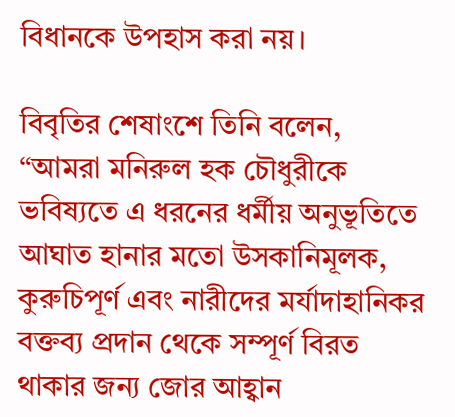বিধানকে উপহাস করা নয়।

বিবৃতির শেষাংশে তিনি বলেন, “আমরা মনিরুল হক চৌধুরীকে ভবিষ্যতে এ ধরনের ধর্মীয় অনুভূতিতে আঘাত হানার মতো উসকানিমূলক, কুরুচিপূর্ণ এবং নারীদের মর্যাদাহানিকর বক্তব্য প্রদান থেকে সম্পূর্ণ বিরত থাকার জন্য জোর আহ্বান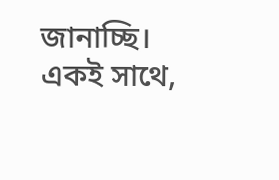জানাচ্ছি। একই সাথে,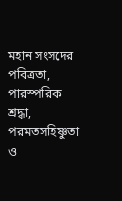মহান সংসদের পবিত্রতা, পারস্পরিক শ্রদ্ধা, পরমতসহিষ্ণুতা ও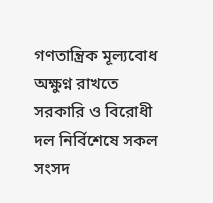গণতান্ত্রিক মূল্যবোধ অক্ষুণ্ন রাখতে সরকারি ও বিরোধী দল নির্বিশেষে সকল সংসদ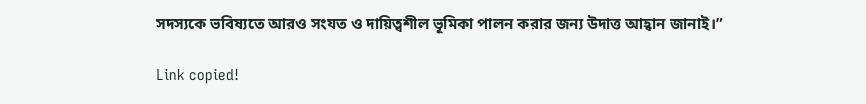সদস্যকে ভবিষ্যতে আরও সংযত ও দায়িত্বশীল ভূমিকা পালন করার জন্য উদাত্ত আহ্বান জানাই।”

Link copied!